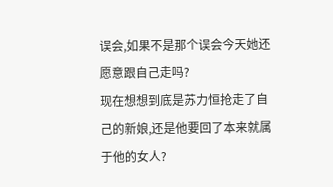误会,如果不是那个误会今天她还愿意跟自己走吗?
现在想想到底是苏力恒抢走了自己的新娘,还是他要回了本来就属于他的女人?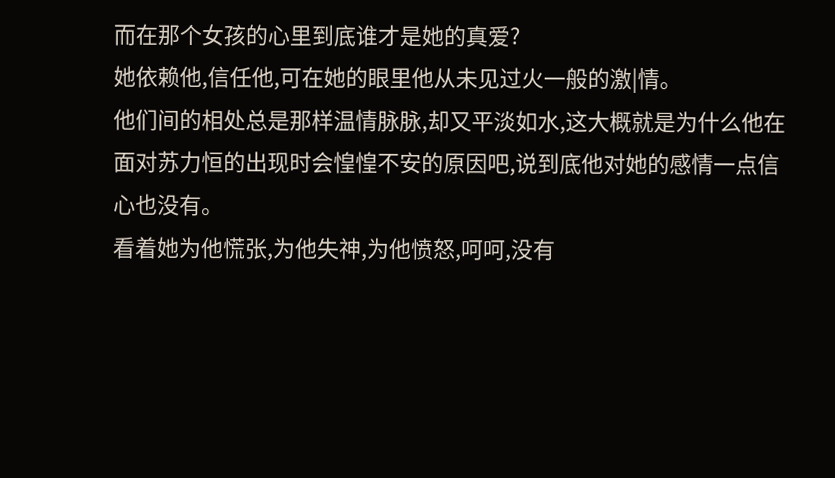而在那个女孩的心里到底谁才是她的真爱?
她依赖他,信任他,可在她的眼里他从未见过火一般的激|情。
他们间的相处总是那样温情脉脉,却又平淡如水,这大概就是为什么他在面对苏力恒的出现时会惶惶不安的原因吧,说到底他对她的感情一点信心也没有。
看着她为他慌张,为他失神,为他愤怒,呵呵,没有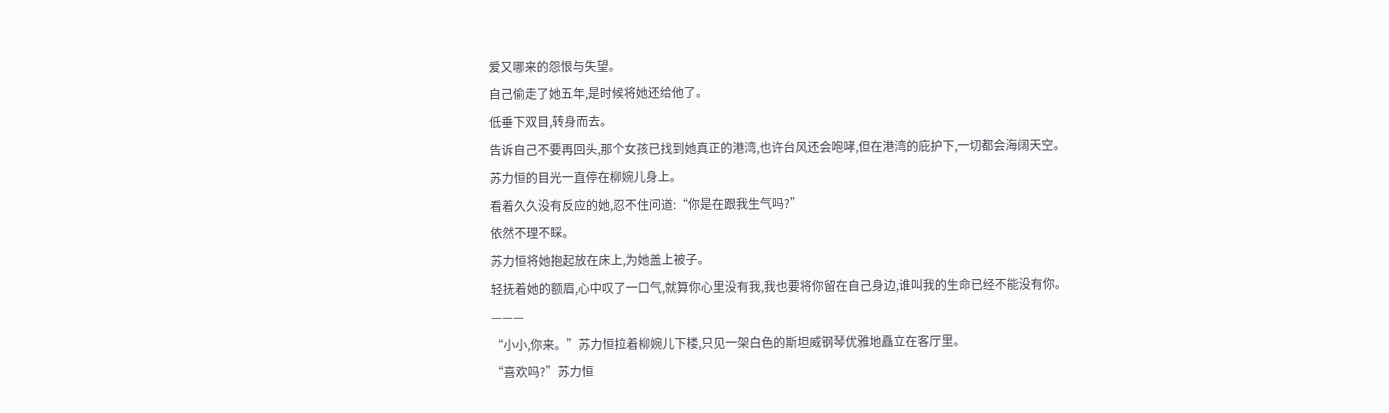爱又哪来的怨恨与失望。
自己偷走了她五年,是时候将她还给他了。
低垂下双目,转身而去。
告诉自己不要再回头,那个女孩已找到她真正的港湾,也许台风还会咆哮,但在港湾的庇护下,一切都会海阔天空。
苏力恒的目光一直停在柳婉儿身上。
看着久久没有反应的她,忍不住问道:“你是在跟我生气吗?”
依然不理不睬。
苏力恒将她抱起放在床上,为她盖上被子。
轻抚着她的额眉,心中叹了一口气,就算你心里没有我,我也要将你留在自己身边,谁叫我的生命已经不能没有你。
———
“小小,你来。”苏力恒拉着柳婉儿下楼,只见一架白色的斯坦威钢琴优雅地矗立在客厅里。
“喜欢吗?”苏力恒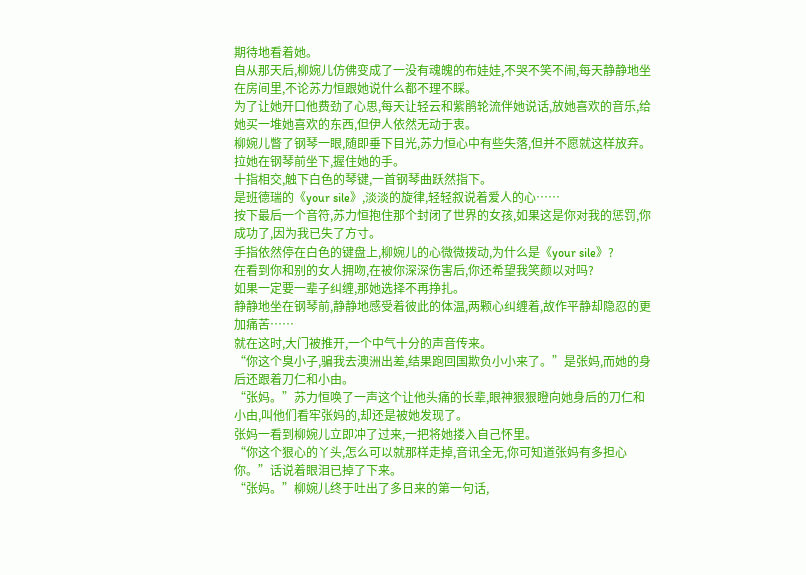期待地看着她。
自从那天后,柳婉儿仿佛变成了一没有魂魄的布娃娃,不哭不笑不闹,每天静静地坐在房间里,不论苏力恒跟她说什么都不理不睬。
为了让她开口他费劲了心思,每天让轻云和紫鹃轮流伴她说话,放她喜欢的音乐,给她买一堆她喜欢的东西,但伊人依然无动于衷。
柳婉儿瞥了钢琴一眼,随即垂下目光,苏力恒心中有些失落,但并不愿就这样放弃。
拉她在钢琴前坐下,握住她的手。
十指相交,触下白色的琴键,一首钢琴曲跃然指下。
是班德瑞的《your sile》,淡淡的旋律,轻轻叙说着爱人的心……
按下最后一个音符,苏力恒抱住那个封闭了世界的女孩,如果这是你对我的惩罚,你成功了,因为我已失了方寸。
手指依然停在白色的键盘上,柳婉儿的心微微拨动,为什么是《your sile》?
在看到你和别的女人拥吻,在被你深深伤害后,你还希望我笑颜以对吗?
如果一定要一辈子纠缠,那她选择不再挣扎。
静静地坐在钢琴前,静静地感受着彼此的体温,两颗心纠缠着,故作平静却隐忍的更加痛苦……
就在这时,大门被推开,一个中气十分的声音传来。
“你这个臭小子,骗我去澳洲出差,结果跑回国欺负小小来了。”是张妈,而她的身后还跟着刀仁和小由。
“张妈。”苏力恒唤了一声这个让他头痛的长辈,眼神狠狠瞪向她身后的刀仁和小由,叫他们看牢张妈的,却还是被她发现了。
张妈一看到柳婉儿立即冲了过来,一把将她搂入自己怀里。
“你这个狠心的丫头,怎么可以就那样走掉,音讯全无,你可知道张妈有多担心你。”话说着眼泪已掉了下来。
“张妈。”柳婉儿终于吐出了多日来的第一句话,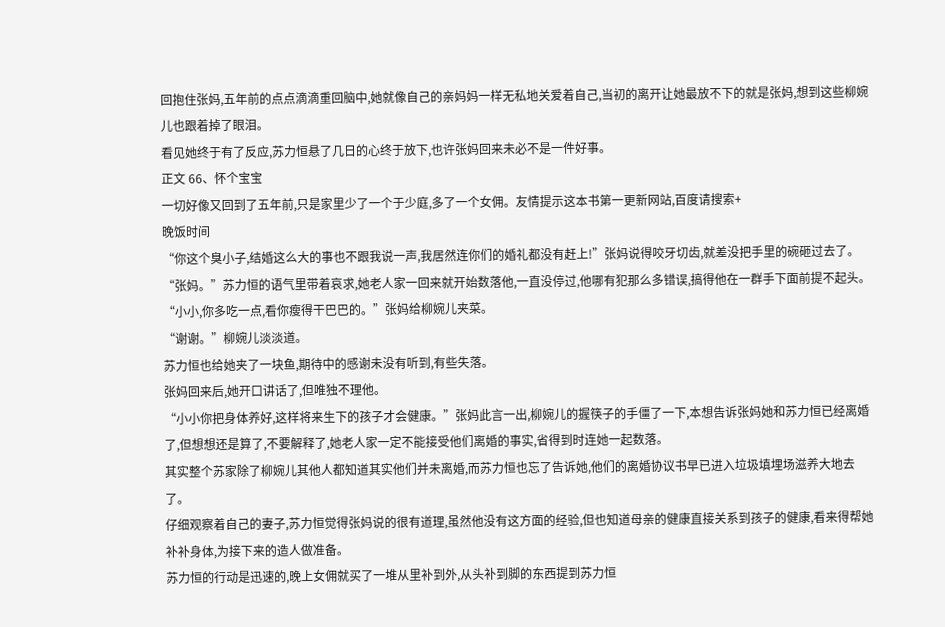回抱住张妈,五年前的点点滴滴重回脑中,她就像自己的亲妈妈一样无私地关爱着自己,当初的离开让她最放不下的就是张妈,想到这些柳婉儿也跟着掉了眼泪。
看见她终于有了反应,苏力恒悬了几日的心终于放下,也许张妈回来未必不是一件好事。
正文 66、怀个宝宝
一切好像又回到了五年前,只是家里少了一个于少庭,多了一个女佣。友情提示这本书第一更新网站,百度请搜索+
晚饭时间
“你这个臭小子,结婚这么大的事也不跟我说一声,我居然连你们的婚礼都没有赶上!”张妈说得咬牙切齿,就差没把手里的碗砸过去了。
“张妈。”苏力恒的语气里带着哀求,她老人家一回来就开始数落他,一直没停过,他哪有犯那么多错误,搞得他在一群手下面前提不起头。
“小小,你多吃一点,看你瘦得干巴巴的。”张妈给柳婉儿夹菜。
“谢谢。”柳婉儿淡淡道。
苏力恒也给她夹了一块鱼,期待中的感谢未没有听到,有些失落。
张妈回来后,她开口讲话了,但唯独不理他。
“小小你把身体养好,这样将来生下的孩子才会健康。”张妈此言一出,柳婉儿的握筷子的手僵了一下,本想告诉张妈她和苏力恒已经离婚了,但想想还是算了,不要解释了,她老人家一定不能接受他们离婚的事实,省得到时连她一起数落。
其实整个苏家除了柳婉儿其他人都知道其实他们并未离婚,而苏力恒也忘了告诉她,他们的离婚协议书早已进入垃圾填埋场滋养大地去了。
仔细观察着自己的妻子,苏力恒觉得张妈说的很有道理,虽然他没有这方面的经验,但也知道母亲的健康直接关系到孩子的健康,看来得帮她补补身体,为接下来的造人做准备。
苏力恒的行动是迅速的,晚上女佣就买了一堆从里补到外,从头补到脚的东西提到苏力恒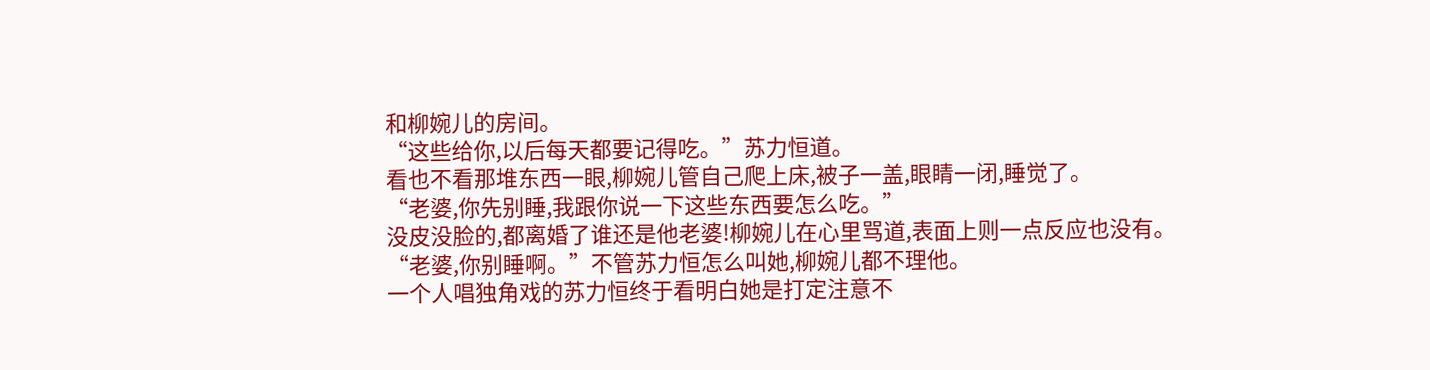和柳婉儿的房间。
“这些给你,以后每天都要记得吃。”苏力恒道。
看也不看那堆东西一眼,柳婉儿管自己爬上床,被子一盖,眼睛一闭,睡觉了。
“老婆,你先别睡,我跟你说一下这些东西要怎么吃。”
没皮没脸的,都离婚了谁还是他老婆!柳婉儿在心里骂道,表面上则一点反应也没有。
“老婆,你别睡啊。”不管苏力恒怎么叫她,柳婉儿都不理他。
一个人唱独角戏的苏力恒终于看明白她是打定注意不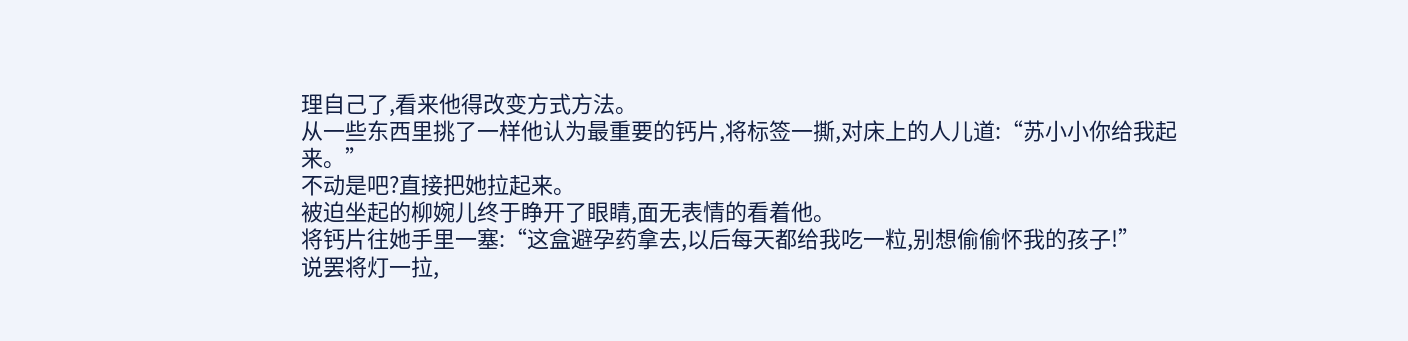理自己了,看来他得改变方式方法。
从一些东西里挑了一样他认为最重要的钙片,将标签一撕,对床上的人儿道:“苏小小你给我起来。”
不动是吧?直接把她拉起来。
被迫坐起的柳婉儿终于睁开了眼睛,面无表情的看着他。
将钙片往她手里一塞:“这盒避孕药拿去,以后每天都给我吃一粒,别想偷偷怀我的孩子!”
说罢将灯一拉,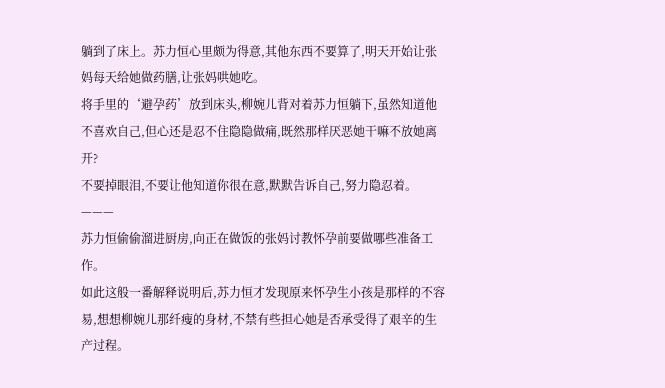躺到了床上。苏力恒心里颇为得意,其他东西不要算了,明天开始让张妈每天给她做药膳,让张妈哄她吃。
将手里的‘避孕药’放到床头,柳婉儿背对着苏力恒躺下,虽然知道他不喜欢自己,但心还是忍不住隐隐做痛,既然那样厌恶她干嘛不放她离开?
不要掉眼泪,不要让他知道你很在意,默默告诉自己,努力隐忍着。
———
苏力恒偷偷溜进厨房,向正在做饭的张妈讨教怀孕前要做哪些准备工作。
如此这般一番解释说明后,苏力恒才发现原来怀孕生小孩是那样的不容易,想想柳婉儿那纤瘦的身材,不禁有些担心她是否承受得了艰辛的生产过程。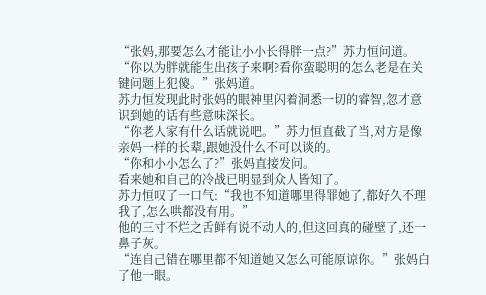“张妈,那要怎么才能让小小长得胖一点?”苏力恒问道。
“你以为胖就能生出孩子来啊?看你蛮聪明的怎么老是在关键问题上犯傻。”张妈道。
苏力恒发现此时张妈的眼神里闪着洞悉一切的睿智,忽才意识到她的话有些意味深长。
“你老人家有什么话就说吧。”苏力恒直截了当,对方是像亲妈一样的长辈,跟她没什么不可以谈的。
“你和小小怎么了?”张妈直接发问。
看来她和自己的冷战已明显到众人皆知了。
苏力恒叹了一口气:“我也不知道哪里得罪她了,都好久不理我了,怎么哄都没有用。”
他的三寸不烂之舌鲜有说不动人的,但这回真的碰壁了,还一鼻子灰。
“连自己错在哪里都不知道她又怎么可能原谅你。”张妈白了他一眼。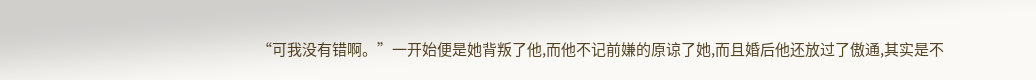“可我没有错啊。”一开始便是她背叛了他,而他不记前嫌的原谅了她,而且婚后他还放过了傲通,其实是不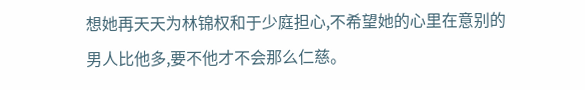想她再天天为林锦权和于少庭担心,不希望她的心里在意别的男人比他多,要不他才不会那么仁慈。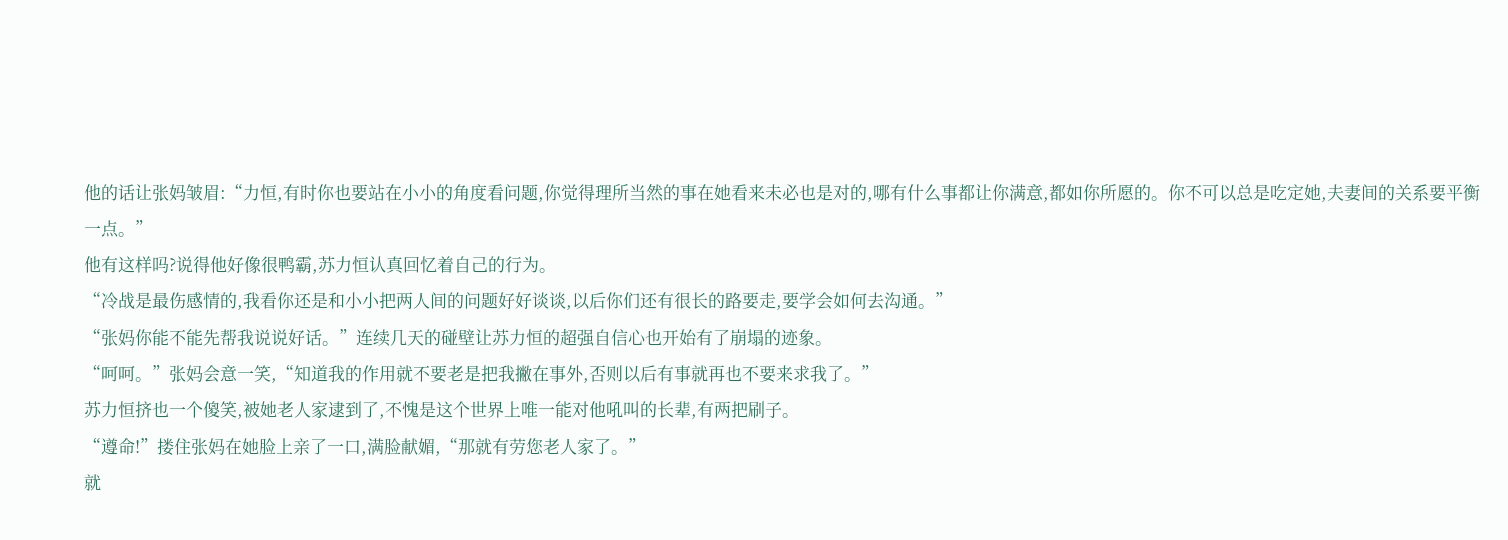他的话让张妈皱眉:“力恒,有时你也要站在小小的角度看问题,你觉得理所当然的事在她看来未必也是对的,哪有什么事都让你满意,都如你所愿的。你不可以总是吃定她,夫妻间的关系要平衡一点。”
他有这样吗?说得他好像很鸭霸,苏力恒认真回忆着自己的行为。
“冷战是最伤感情的,我看你还是和小小把两人间的问题好好谈谈,以后你们还有很长的路要走,要学会如何去沟通。”
“张妈你能不能先帮我说说好话。”连续几天的碰壁让苏力恒的超强自信心也开始有了崩塌的迹象。
“呵呵。”张妈会意一笑,“知道我的作用就不要老是把我撇在事外,否则以后有事就再也不要来求我了。”
苏力恒挤也一个傻笑,被她老人家逮到了,不愧是这个世界上唯一能对他吼叫的长辈,有两把刷子。
“遵命!”搂住张妈在她脸上亲了一口,满脸献媚,“那就有劳您老人家了。”
就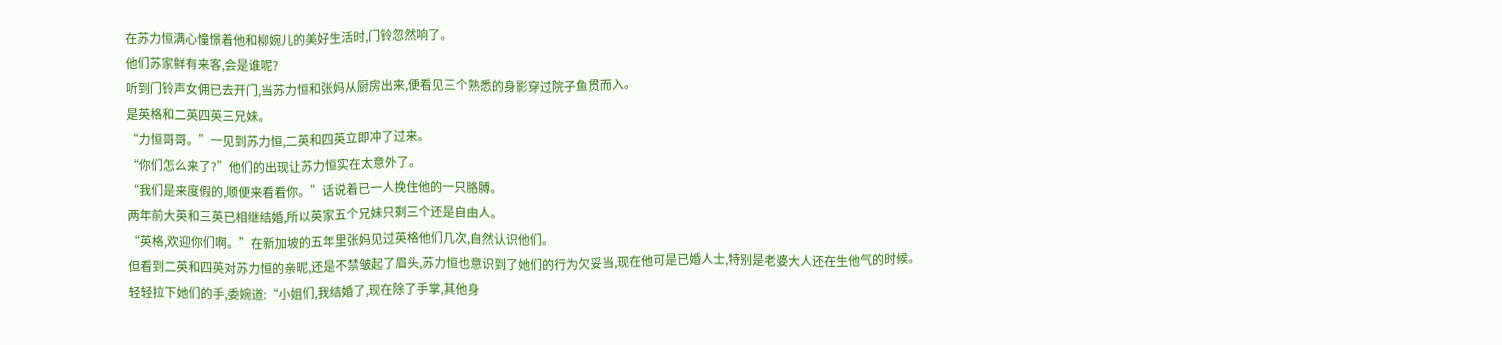在苏力恒满心憧憬着他和柳婉儿的美好生活时,门铃忽然响了。
他们苏家鲜有来客,会是谁呢?
听到门铃声女佣已去开门,当苏力恒和张妈从厨房出来,便看见三个熟悉的身影穿过院子鱼贯而入。
是英格和二英四英三兄妹。
“力恒哥哥。”一见到苏力恒,二英和四英立即冲了过来。
“你们怎么来了?”他们的出现让苏力恒实在太意外了。
“我们是来度假的,顺便来看看你。”话说着已一人挽住他的一只胳膊。
两年前大英和三英已相继结婚,所以英家五个兄妹只剩三个还是自由人。
“英格,欢迎你们啊。”在新加坡的五年里张妈见过英格他们几次,自然认识他们。
但看到二英和四英对苏力恒的亲昵,还是不禁皱起了眉头,苏力恒也意识到了她们的行为欠妥当,现在他可是已婚人士,特别是老婆大人还在生他气的时候。
轻轻拉下她们的手,委婉道:“小姐们,我结婚了,现在除了手掌,其他身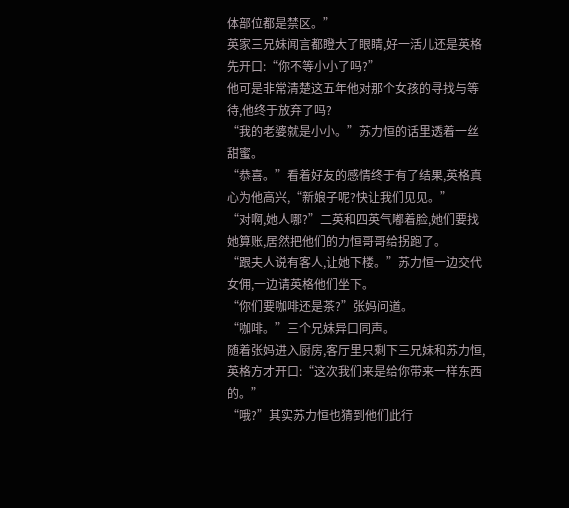体部位都是禁区。”
英家三兄妹闻言都瞪大了眼睛,好一活儿还是英格先开口:“你不等小小了吗?”
他可是非常清楚这五年他对那个女孩的寻找与等待,他终于放弃了吗?
“我的老婆就是小小。”苏力恒的话里透着一丝甜蜜。
“恭喜。”看着好友的感情终于有了结果,英格真心为他高兴,“新娘子呢?快让我们见见。”
“对啊,她人哪?”二英和四英气嘟着脸,她们要找她算账,居然把他们的力恒哥哥给拐跑了。
“跟夫人说有客人,让她下楼。”苏力恒一边交代女佣,一边请英格他们坐下。
“你们要咖啡还是茶?”张妈问道。
“咖啡。”三个兄妹异口同声。
随着张妈进入厨房,客厅里只剩下三兄妹和苏力恒,英格方才开口:“这次我们来是给你带来一样东西的。”
“哦?”其实苏力恒也猜到他们此行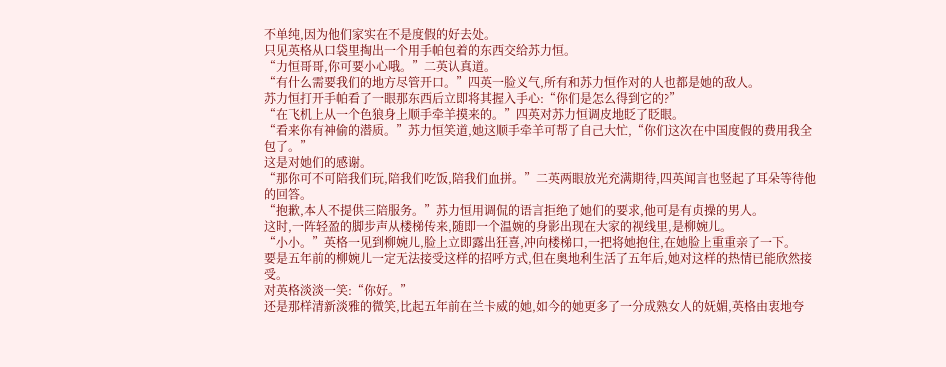不单纯,因为他们家实在不是度假的好去处。
只见英格从口袋里掏出一个用手帕包着的东西交给苏力恒。
“力恒哥哥,你可要小心哦。”二英认真道。
“有什么需要我们的地方尽管开口。”四英一脸义气,所有和苏力恒作对的人也都是她的敌人。
苏力恒打开手帕看了一眼那东西后立即将其握入手心:“你们是怎么得到它的?”
“在飞机上从一个色狼身上顺手牵羊摸来的。”四英对苏力恒调皮地眨了眨眼。
“看来你有神偷的潜质。”苏力恒笑道,她这顺手牵羊可帮了自己大忙,“你们这次在中国度假的费用我全包了。”
这是对她们的感谢。
“那你可不可陪我们玩,陪我们吃饭,陪我们血拼。”二英两眼放光充满期待,四英闻言也竖起了耳朵等待他的回答。
“抱歉,本人不提供三陪服务。”苏力恒用调侃的语言拒绝了她们的要求,他可是有贞操的男人。
这时,一阵轻盈的脚步声从楼梯传来,随即一个温婉的身影出现在大家的视线里,是柳婉儿。
“小小。”英格一见到柳婉儿,脸上立即露出狂喜,冲向楼梯口,一把将她抱住,在她脸上重重亲了一下。
要是五年前的柳婉儿一定无法接受这样的招呼方式,但在奥地利生活了五年后,她对这样的热情已能欣然接受。
对英格淡淡一笑:“你好。”
还是那样清新淡雅的微笑,比起五年前在兰卡威的她,如今的她更多了一分成熟女人的妩媚,英格由衷地夸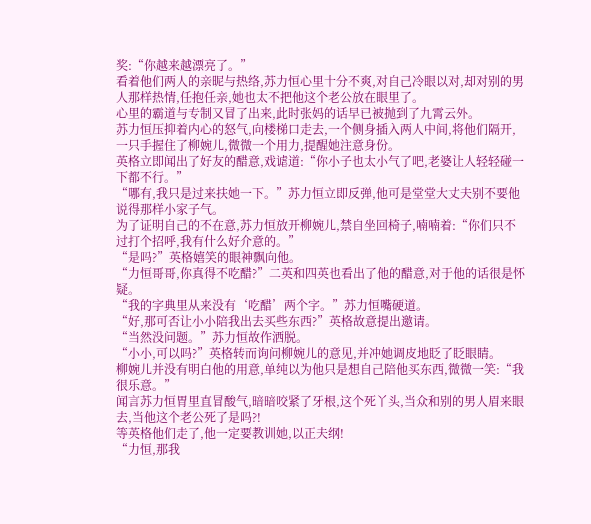奖:“你越来越漂亮了。”
看着他们两人的亲昵与热络,苏力恒心里十分不爽,对自己冷眼以对,却对别的男人那样热情,任抱任亲,她也太不把他这个老公放在眼里了。
心里的霸道与专制又冒了出来,此时张妈的话早已被抛到了九霄云外。
苏力恒压抑着内心的怒气,向楼梯口走去,一个侧身插入两人中间,将他们隔开,一只手握住了柳婉儿,微微一个用力,提醒她注意身份。
英格立即闻出了好友的醋意,戏谑道:“你小子也太小气了吧,老婆让人轻轻碰一下都不行。”
“哪有,我只是过来扶她一下。”苏力恒立即反弹,他可是堂堂大丈夫别不要他说得那样小家子气。
为了证明自己的不在意,苏力恒放开柳婉儿,禁自坐回椅子,喃喃着:“你们只不过打个招呼,我有什么好介意的。”
“是吗?”英格嬉笑的眼神飘向他。
“力恒哥哥,你真得不吃醋?”二英和四英也看出了他的醋意,对于他的话很是怀疑。
“我的字典里从来没有‘吃醋’两个字。”苏力恒嘴硬道。
“好,那可否让小小陪我出去买些东西?”英格故意提出邀请。
“当然没问题。”苏力恒故作洒脱。
“小小,可以吗?”英格转而询问柳婉儿的意见,并冲她调皮地眨了眨眼睛。
柳婉儿并没有明白他的用意,单纯以为他只是想自己陪他买东西,微微一笑:“我很乐意。”
闻言苏力恒胃里直冒酸气,暗暗咬紧了牙根,这个死丫头,当众和别的男人眉来眼去,当他这个老公死了是吗?!
等英格他们走了,他一定要教训她,以正夫纲!
“力恒,那我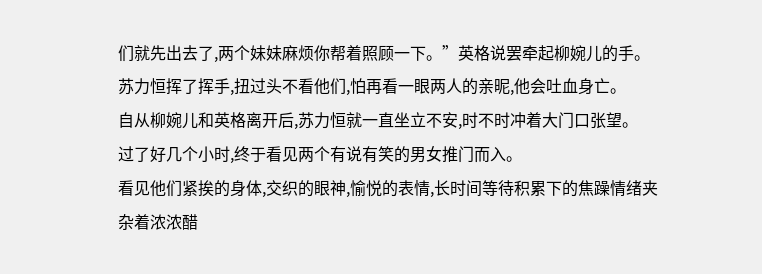们就先出去了,两个妹妹麻烦你帮着照顾一下。”英格说罢牵起柳婉儿的手。
苏力恒挥了挥手,扭过头不看他们,怕再看一眼两人的亲昵,他会吐血身亡。
自从柳婉儿和英格离开后,苏力恒就一直坐立不安,时不时冲着大门口张望。
过了好几个小时,终于看见两个有说有笑的男女推门而入。
看见他们紧挨的身体,交织的眼神,愉悦的表情,长时间等待积累下的焦躁情绪夹杂着浓浓醋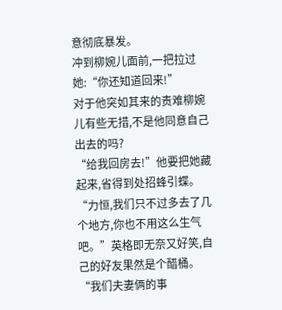意彻底暴发。
冲到柳婉儿面前,一把拉过她:“你还知道回来!”
对于他突如其来的责难柳婉儿有些无措,不是他同意自己出去的吗?
“给我回房去!”他要把她藏起来,省得到处招蜂引蝶。
“力恒,我们只不过多去了几个地方,你也不用这么生气吧。”英格即无奈又好笑,自己的好友果然是个醋桶。
“我们夫妻俩的事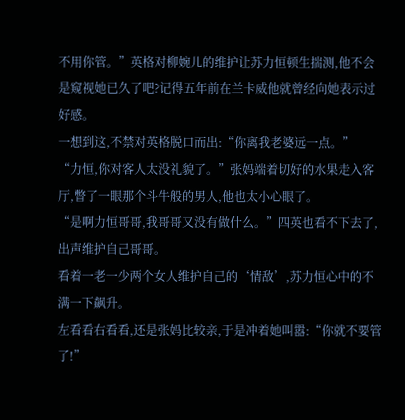不用你管。”英格对柳婉儿的维护让苏力恒顿生揣测,他不会是窥视她已久了吧?记得五年前在兰卡威他就曾经向她表示过好感。
一想到这,不禁对英格脱口而出:“你离我老婆远一点。”
“力恒,你对客人太没礼貌了。”张妈端着切好的水果走入客厅,瞥了一眼那个斗牛般的男人,他也太小心眼了。
“是啊力恒哥哥,我哥哥又没有做什么。”四英也看不下去了,出声维护自己哥哥。
看着一老一少两个女人维护自己的‘情敌’,苏力恒心中的不满一下飙升。
左看看右看看,还是张妈比较亲,于是冲着她叫嚣:“你就不要管了!”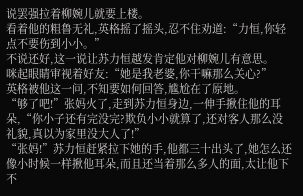说罢强拉着柳婉儿就要上楼。
看着他的粗鲁无礼,英格摇了摇头,忍不住劝道:“力恒,你轻点不要伤到小小。”
不说还好,这一说让苏力恒越发肯定他对柳婉儿有意思。
咪起眼睛审视着好友:“她是我老婆,你干嘛那么关心?”
英格被他这一问,不知要如何回答,尴尬在了原地。
“够了吧!”张妈火了,走到苏力恒身边,一伸手揪住他的耳朵,“你小子还有完没完?欺负小小就算了,还对客人那么没礼貌,真以为家里没大人了!”
“张妈!”苏力恒赶紧拉下她的手,他都三十出头了,她怎么还像小时候一样揪他耳朵,而且还当着那么多人的面,太让他下不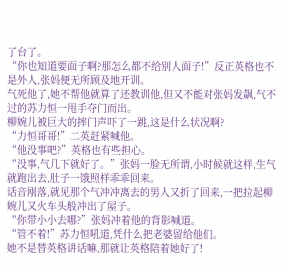了台了。
“你也知道要面子啊?那怎么都不给别人面子!”反正英格也不是外人,张妈便无所顾及地开训。
气死他了,她不帮他就算了还教训他,但又不能对张妈发飙,气不过的苏力恒一甩手夺门而出。
柳婉儿被巨大的摔门声吓了一跳,这是什么状况啊?
“力恒哥哥!”二英赶紧喊他。
“他没事吧?”英格也有些担心。
“没事,气几下就好了。”张妈一脸无所谓,小时候就这样,生气就跑出去,肚子一饿照样乖乖回来。
话音刚落,就见那个气冲冲离去的男人又折了回来,一把拉起柳婉儿又火车头般冲出了屋子。
“你带小小去哪?”张妈冲着他的背影喊道。
“管不着!”苏力恒吼道,凭什么把老婆留给他们。
她不是替英格讲话嘛,那就让英格陪着她好了!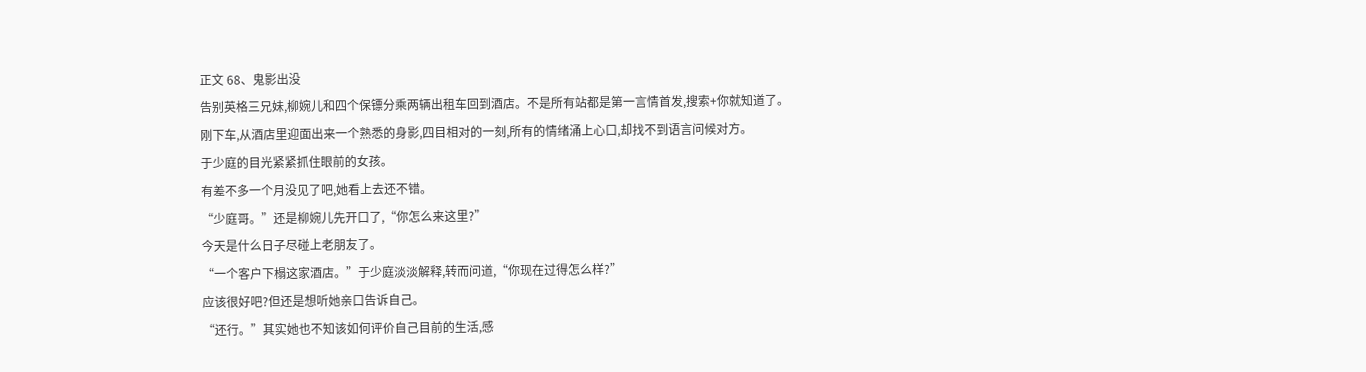正文 68、鬼影出没
告别英格三兄妹,柳婉儿和四个保镖分乘两辆出租车回到酒店。不是所有站都是第一言情首发,搜索+你就知道了。
刚下车,从酒店里迎面出来一个熟悉的身影,四目相对的一刻,所有的情绪涌上心口,却找不到语言问候对方。
于少庭的目光紧紧抓住眼前的女孩。
有差不多一个月没见了吧,她看上去还不错。
“少庭哥。”还是柳婉儿先开口了,“你怎么来这里?”
今天是什么日子尽碰上老朋友了。
“一个客户下榻这家酒店。”于少庭淡淡解释,转而问道,“你现在过得怎么样?”
应该很好吧?但还是想听她亲口告诉自己。
“还行。”其实她也不知该如何评价自己目前的生活,感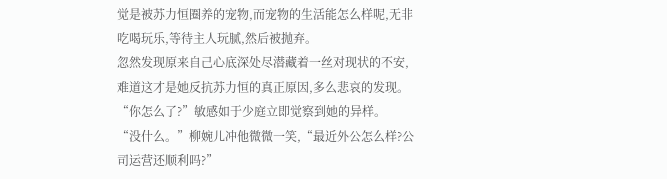觉是被苏力恒圈养的宠物,而宠物的生活能怎么样呢,无非吃喝玩乐,等待主人玩腻,然后被抛弃。
忽然发现原来自己心底深处尽潜藏着一丝对现状的不安,难道这才是她反抗苏力恒的真正原因,多么悲哀的发现。
“你怎么了?”敏感如于少庭立即觉察到她的异样。
“没什么。”柳婉儿冲他微微一笑,“最近外公怎么样?公司运营还顺利吗?”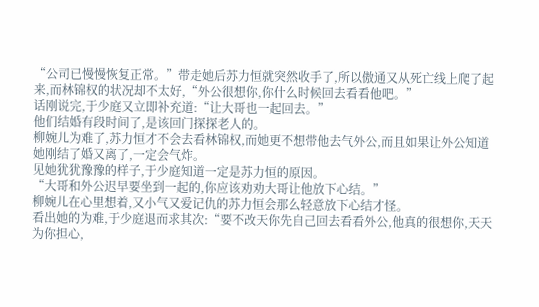“公司已慢慢恢复正常。”带走她后苏力恒就突然收手了,所以傲通又从死亡线上爬了起来,而林锦权的状况却不太好,“外公很想你,你什么时候回去看看他吧。”
话刚说完,于少庭又立即补充道:“让大哥也一起回去。”
他们结婚有段时间了,是该回门探探老人的。
柳婉儿为难了,苏力恒才不会去看林锦权,而她更不想带他去气外公,而且如果让外公知道她刚结了婚又离了,一定会气炸。
见她犹犹豫豫的样子,于少庭知道一定是苏力恒的原因。
“大哥和外公迟早要坐到一起的,你应该劝劝大哥让他放下心结。”
柳婉儿在心里想着,又小气又爱记仇的苏力恒会那么轻意放下心结才怪。
看出她的为难,于少庭退而求其次:“要不改天你先自己回去看看外公,他真的很想你,天天为你担心,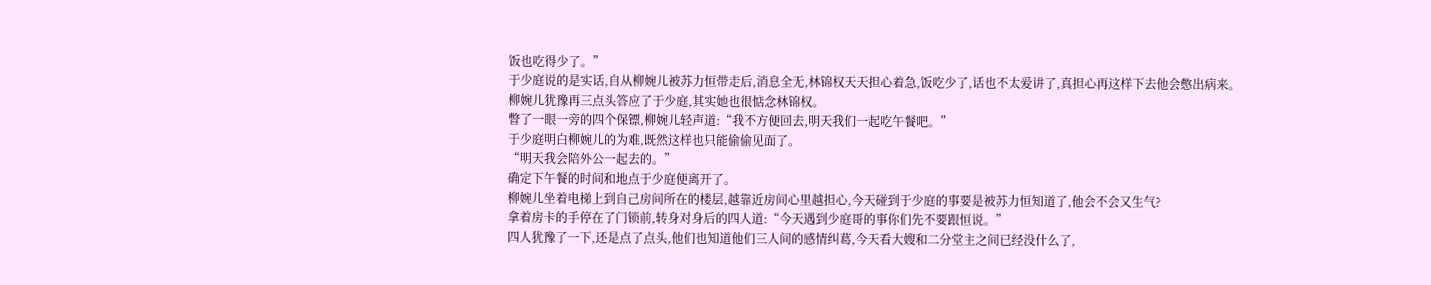饭也吃得少了。”
于少庭说的是实话,自从柳婉儿被苏力恒带走后,消息全无,林锦权天天担心着急,饭吃少了,话也不太爱讲了,真担心再这样下去他会憋出病来。
柳婉儿犹豫再三点头答应了于少庭,其实她也很惦念林锦权。
瞥了一眼一旁的四个保镖,柳婉儿轻声道:“我不方便回去,明天我们一起吃午餐吧。”
于少庭明白柳婉儿的为难,既然这样也只能偷偷见面了。
“明天我会陪外公一起去的。”
确定下午餐的时间和地点于少庭便离开了。
柳婉儿坐着电梯上到自己房间所在的楼层,越靠近房间心里越担心,今天碰到于少庭的事要是被苏力恒知道了,他会不会又生气?
拿着房卡的手停在了门锁前,转身对身后的四人道:“今天遇到少庭哥的事你们先不要跟恒说。”
四人犹豫了一下,还是点了点头,他们也知道他们三人间的感情纠葛,今天看大嫂和二分堂主之间已经没什么了,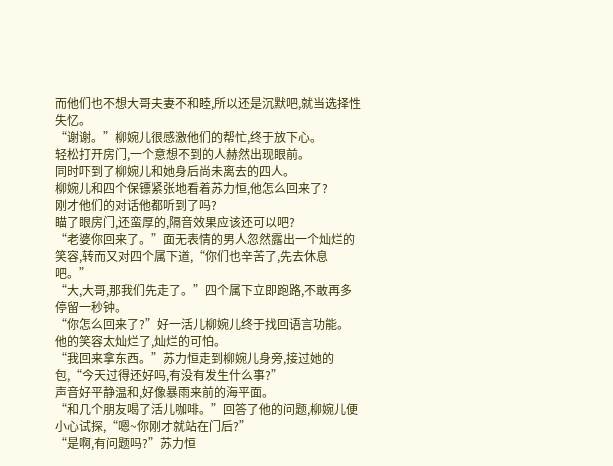而他们也不想大哥夫妻不和睦,所以还是沉默吧,就当选择性失忆。
“谢谢。”柳婉儿很感激他们的帮忙,终于放下心。
轻松打开房门,一个意想不到的人赫然出现眼前。
同时吓到了柳婉儿和她身后尚未离去的四人。
柳婉儿和四个保镖紧张地看着苏力恒,他怎么回来了?
刚才他们的对话他都听到了吗?
瞄了眼房门,还蛮厚的,隔音效果应该还可以吧?
“老婆你回来了。”面无表情的男人忽然露出一个灿烂的笑容,转而又对四个属下道,“你们也辛苦了,先去休息吧。”
“大,大哥,那我们先走了。”四个属下立即跑路,不敢再多停留一秒钟。
“你怎么回来了?”好一活儿柳婉儿终于找回语言功能。
他的笑容太灿烂了,灿烂的可怕。
“我回来拿东西。”苏力恒走到柳婉儿身旁,接过她的包,“今天过得还好吗,有没有发生什么事?”
声音好平静温和,好像暴雨来前的海平面。
“和几个朋友喝了活儿咖啡。”回答了他的问题,柳婉儿便小心试探,“嗯~你刚才就站在门后?”
“是啊,有问题吗?”苏力恒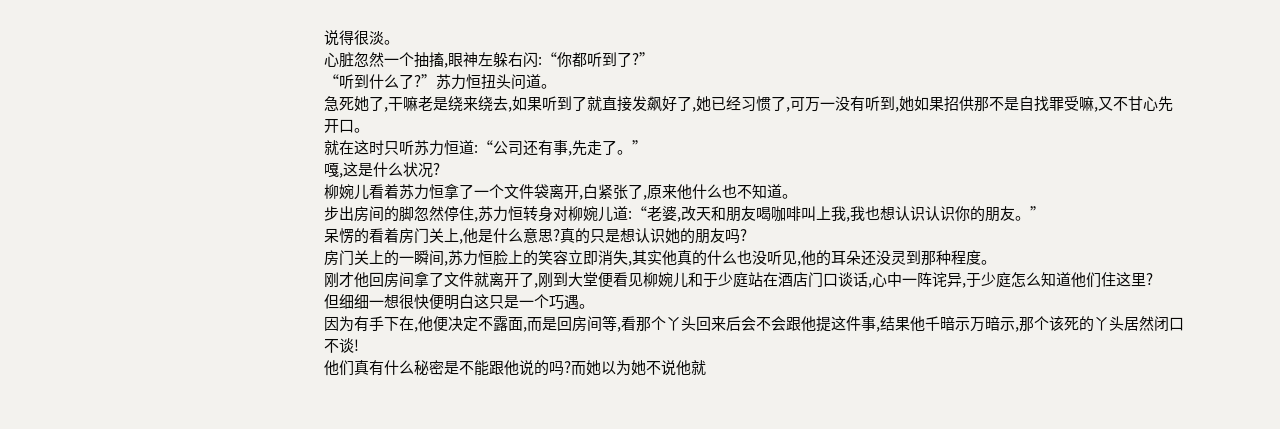说得很淡。
心脏忽然一个抽搐,眼神左躲右闪:“你都听到了?”
“听到什么了?”苏力恒扭头问道。
急死她了,干嘛老是绕来绕去,如果听到了就直接发飙好了,她已经习惯了,可万一没有听到,她如果招供那不是自找罪受嘛,又不甘心先开口。
就在这时只听苏力恒道:“公司还有事,先走了。”
嘎,这是什么状况?
柳婉儿看着苏力恒拿了一个文件袋离开,白紧张了,原来他什么也不知道。
步出房间的脚忽然停住,苏力恒转身对柳婉儿道:“老婆,改天和朋友喝咖啡叫上我,我也想认识认识你的朋友。”
呆愣的看着房门关上,他是什么意思?真的只是想认识她的朋友吗?
房门关上的一瞬间,苏力恒脸上的笑容立即消失,其实他真的什么也没听见,他的耳朵还没灵到那种程度。
刚才他回房间拿了文件就离开了,刚到大堂便看见柳婉儿和于少庭站在酒店门口谈话,心中一阵诧异,于少庭怎么知道他们住这里?
但细细一想很快便明白这只是一个巧遇。
因为有手下在,他便决定不露面,而是回房间等,看那个丫头回来后会不会跟他提这件事,结果他千暗示万暗示,那个该死的丫头居然闭口不谈!
他们真有什么秘密是不能跟他说的吗?而她以为她不说他就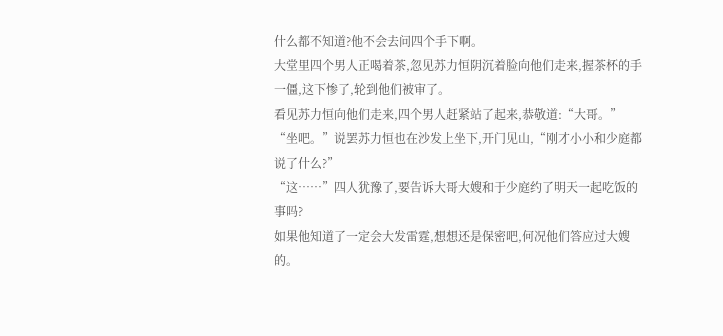什么都不知道?他不会去问四个手下啊。
大堂里四个男人正喝着茶,忽见苏力恒阴沉着脸向他们走来,握茶杯的手一僵,这下惨了,轮到他们被审了。
看见苏力恒向他们走来,四个男人赶紧站了起来,恭敬道:“大哥。”
“坐吧。”说罢苏力恒也在沙发上坐下,开门见山,“刚才小小和少庭都说了什么?”
“这……”四人犹豫了,要告诉大哥大嫂和于少庭约了明天一起吃饭的事吗?
如果他知道了一定会大发雷霆,想想还是保密吧,何况他们答应过大嫂的。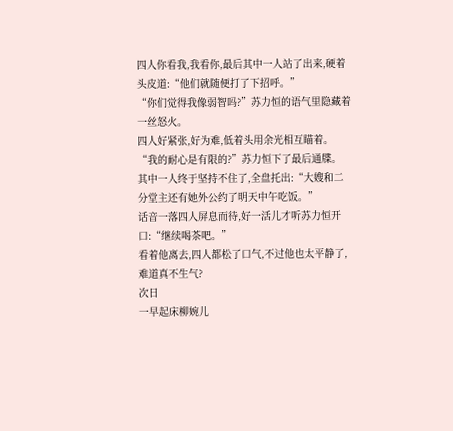四人你看我,我看你,最后其中一人站了出来,硬着头皮道:“他们就随便打了下招呼。”
“你们觉得我像弱智吗?”苏力恒的语气里隐藏着一丝怒火。
四人好紧张,好为难,低着头用余光相互瞄着。
“我的耐心是有限的?”苏力恒下了最后通牒。
其中一人终于坚持不住了,全盘托出:“大嫂和二分堂主还有她外公约了明天中午吃饭。”
话音一落四人屏息而待,好一活儿才听苏力恒开口:“继续喝茶吧。”
看着他离去,四人都松了口气,不过他也太平静了,难道真不生气?
次日
一早起床柳婉儿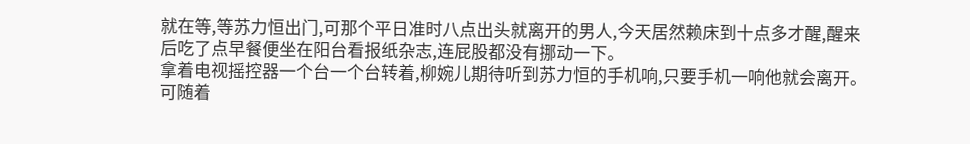就在等,等苏力恒出门,可那个平日准时八点出头就离开的男人,今天居然赖床到十点多才醒,醒来后吃了点早餐便坐在阳台看报纸杂志,连屁股都没有挪动一下。
拿着电视摇控器一个台一个台转着,柳婉儿期待听到苏力恒的手机响,只要手机一响他就会离开。
可随着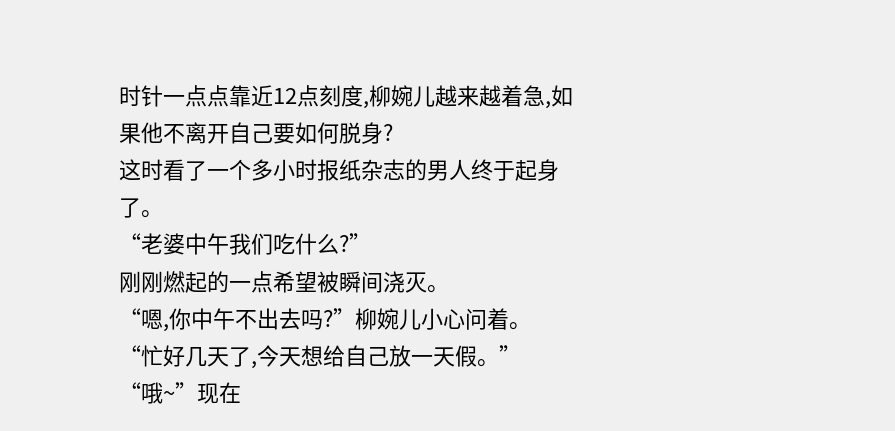时针一点点靠近12点刻度,柳婉儿越来越着急,如果他不离开自己要如何脱身?
这时看了一个多小时报纸杂志的男人终于起身了。
“老婆中午我们吃什么?”
刚刚燃起的一点希望被瞬间浇灭。
“嗯,你中午不出去吗?”柳婉儿小心问着。
“忙好几天了,今天想给自己放一天假。”
“哦~”现在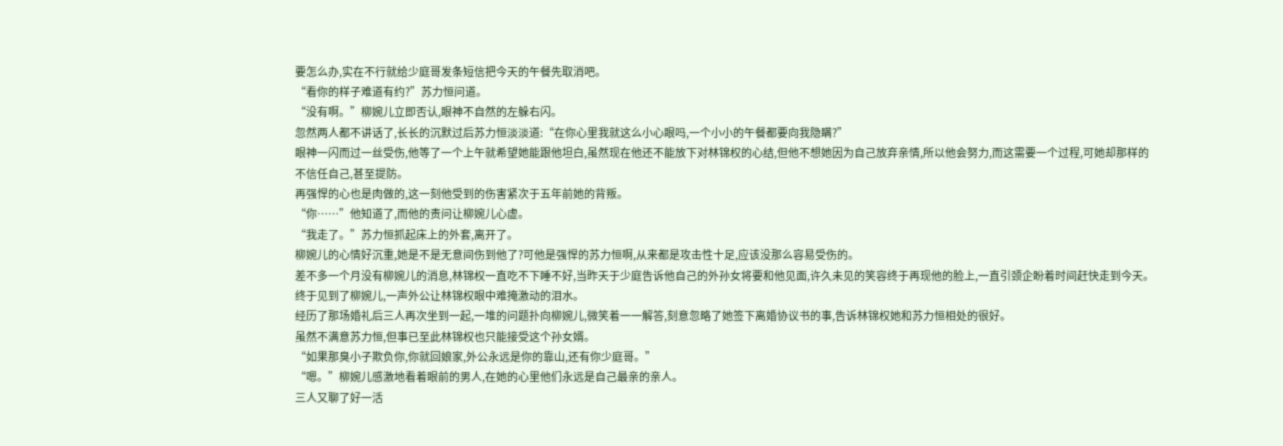要怎么办,实在不行就给少庭哥发条短信把今天的午餐先取消吧。
“看你的样子难道有约?”苏力恒问道。
“没有啊。”柳婉儿立即否认,眼神不自然的左躲右闪。
忽然两人都不讲话了,长长的沉默过后苏力恒淡淡道:“在你心里我就这么小心眼吗,一个小小的午餐都要向我隐瞒?”
眼神一闪而过一丝受伤,他等了一个上午就希望她能跟他坦白,虽然现在他还不能放下对林锦权的心结,但他不想她因为自己放弃亲情,所以他会努力,而这需要一个过程,可她却那样的不信任自己,甚至提防。
再强悍的心也是肉做的,这一刻他受到的伤害紧次于五年前她的背叛。
“你……”他知道了,而他的责问让柳婉儿心虚。
“我走了。”苏力恒抓起床上的外套,离开了。
柳婉儿的心情好沉重,她是不是无意间伤到他了?可他是强悍的苏力恒啊,从来都是攻击性十足,应该没那么容易受伤的。
差不多一个月没有柳婉儿的消息,林锦权一直吃不下睡不好,当昨天于少庭告诉他自己的外孙女将要和他见面,许久未见的笑容终于再现他的脸上,一直引颈企盼着时间赶快走到今天。
终于见到了柳婉儿,一声外公让林锦权眼中难掩激动的泪水。
经历了那场婚礼后三人再次坐到一起,一堆的问题扑向柳婉儿,微笑着一一解答,刻意忽略了她签下离婚协议书的事,告诉林锦权她和苏力恒相处的很好。
虽然不满意苏力恒,但事已至此林锦权也只能接受这个孙女婿。
“如果那臭小子欺负你,你就回娘家,外公永远是你的靠山,还有你少庭哥。”
“嗯。”柳婉儿感激地看着眼前的男人,在她的心里他们永远是自己最亲的亲人。
三人又聊了好一活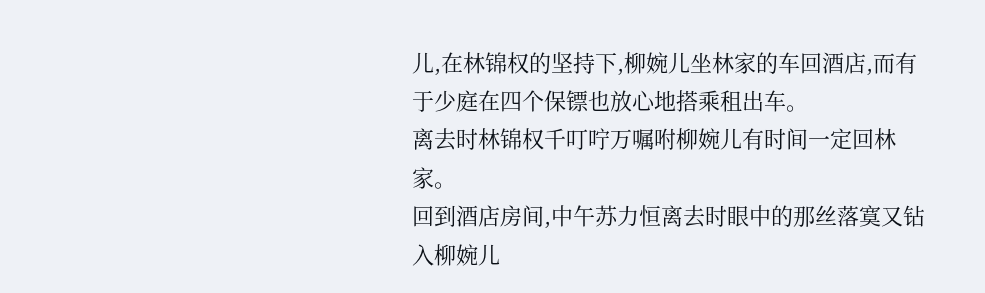儿,在林锦权的坚持下,柳婉儿坐林家的车回酒店,而有于少庭在四个保镖也放心地搭乘租出车。
离去时林锦权千叮咛万嘱咐柳婉儿有时间一定回林家。
回到酒店房间,中午苏力恒离去时眼中的那丝落寞又钻入柳婉儿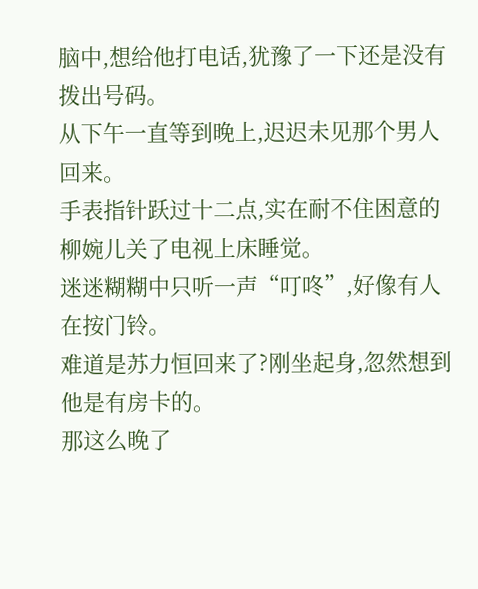脑中,想给他打电话,犹豫了一下还是没有拨出号码。
从下午一直等到晚上,迟迟未见那个男人回来。
手表指针跃过十二点,实在耐不住困意的柳婉儿关了电视上床睡觉。
迷迷糊糊中只听一声“叮咚”,好像有人在按门铃。
难道是苏力恒回来了?刚坐起身,忽然想到他是有房卡的。
那这么晚了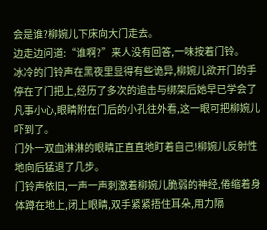会是谁?柳婉儿下床向大门走去。
边走边问道:“谁啊?”来人没有回答,一味按着门铃。
冰冷的门铃声在黑夜里显得有些诡异,柳婉儿欲开门的手停在了门把上,经历了多次的追击与绑架后她早已学会了凡事小心,眼睛附在门后的小孔往外看,这一眼可把柳婉儿吓到了。
门外一双血淋淋的眼睛正直直地盯着自己!柳婉儿反射性地向后猛退了几步。
门铃声依旧,一声一声刺激着柳婉儿脆弱的神经,倦缩着身体蹲在地上,闭上眼睛,双手紧紧捂住耳朵,用力隔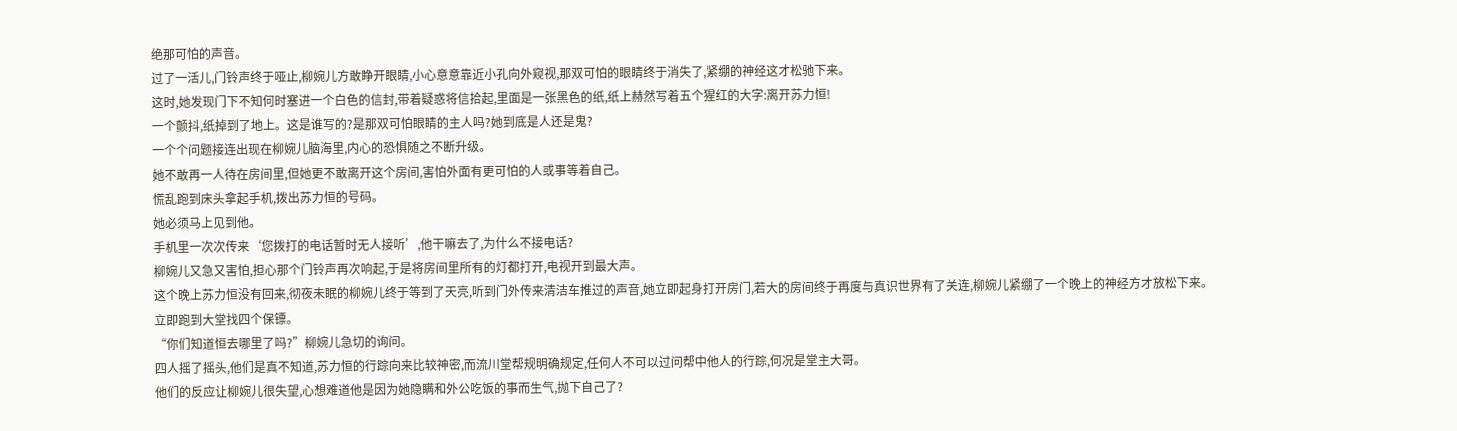绝那可怕的声音。
过了一活儿,门铃声终于哑止,柳婉儿方敢睁开眼睛,小心意意靠近小孔向外窥视,那双可怕的眼睛终于消失了,紧绷的神经这才松驰下来。
这时,她发现门下不知何时塞进一个白色的信封,带着疑惑将信拾起,里面是一张黑色的纸,纸上赫然写着五个猩红的大字:离开苏力恒!
一个颤抖,纸掉到了地上。这是谁写的?是那双可怕眼睛的主人吗?她到底是人还是鬼?
一个个问题接连出现在柳婉儿脑海里,内心的恐惧随之不断升级。
她不敢再一人待在房间里,但她更不敢离开这个房间,害怕外面有更可怕的人或事等着自己。
慌乱跑到床头拿起手机,拨出苏力恒的号码。
她必须马上见到他。
手机里一次次传来‘您拨打的电话暂时无人接听’,他干嘛去了,为什么不接电话?
柳婉儿又急又害怕,担心那个门铃声再次响起,于是将房间里所有的灯都打开,电视开到最大声。
这个晚上苏力恒没有回来,彻夜未眠的柳婉儿终于等到了天亮,听到门外传来清洁车推过的声音,她立即起身打开房门,若大的房间终于再度与真识世界有了关连,柳婉儿紧绷了一个晚上的神经方才放松下来。
立即跑到大堂找四个保镖。
“你们知道恒去哪里了吗?”柳婉儿急切的询问。
四人摇了摇头,他们是真不知道,苏力恒的行踪向来比较神密,而流川堂帮规明确规定,任何人不可以过问帮中他人的行踪,何况是堂主大哥。
他们的反应让柳婉儿很失望,心想难道他是因为她隐瞒和外公吃饭的事而生气,抛下自己了?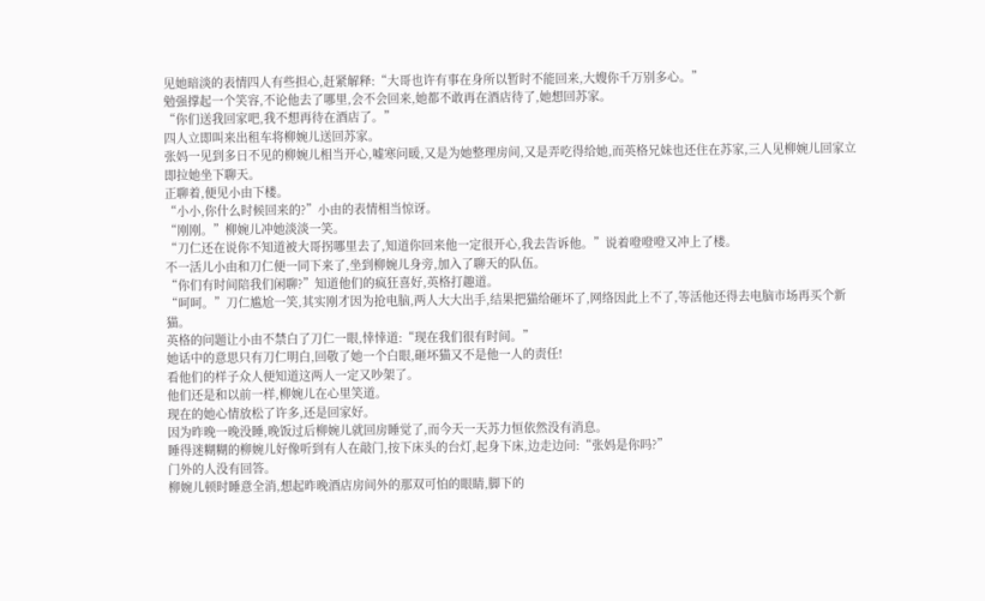见她暗淡的表情四人有些担心,赶紧解释:“大哥也许有事在身所以暂时不能回来,大嫂你千万别多心。”
勉强撑起一个笑容,不论他去了哪里,会不会回来,她都不敢再在酒店待了,她想回苏家。
“你们送我回家吧,我不想再待在酒店了。”
四人立即叫来出租车将柳婉儿送回苏家。
张妈一见到多日不见的柳婉儿相当开心,嘘寒问暖,又是为她整理房间,又是弄吃得给她,而英格兄妹也还住在苏家,三人见柳婉儿回家立即拉她坐下聊天。
正聊着,便见小由下楼。
“小小,你什么时候回来的?”小由的表情相当惊讶。
“刚刚。”柳婉儿冲她淡淡一笑。
“刀仁还在说你不知道被大哥拐哪里去了,知道你回来他一定很开心,我去告诉他。”说着噔噔噔又冲上了楼。
不一活儿小由和刀仁便一同下来了,坐到柳婉儿身旁,加入了聊天的队伍。
“你们有时间陪我们闲聊?”知道他们的疯狂喜好,英格打趣道。
“呵呵。”刀仁尴尬一笑,其实刚才因为抢电脑,两人大大出手,结果把猫给砸坏了,网络因此上不了,等活他还得去电脑市场再买个新猫。
英格的问题让小由不禁白了刀仁一眼,悻悻道:“现在我们很有时间。”
她话中的意思只有刀仁明白,回敬了她一个白眼,砸坏猫又不是他一人的责任!
看他们的样子众人便知道这两人一定又吵架了。
他们还是和以前一样,柳婉儿在心里笑道。
现在的她心情放松了许多,还是回家好。
因为昨晚一晚没睡,晚饭过后柳婉儿就回房睡觉了,而今天一天苏力恒依然没有消息。
睡得迷糊糊的柳婉儿好像听到有人在敲门,按下床头的台灯,起身下床,边走边问:“张妈是你吗?”
门外的人没有回答。
柳婉儿顿时睡意全消,想起昨晚酒店房间外的那双可怕的眼睛,脚下的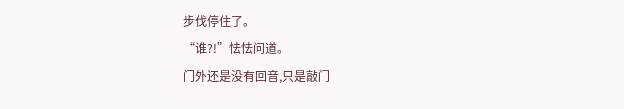步伐停住了。
“谁?!”怯怯问道。
门外还是没有回音,只是敲门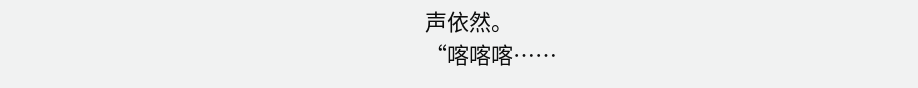声依然。
“喀喀喀……